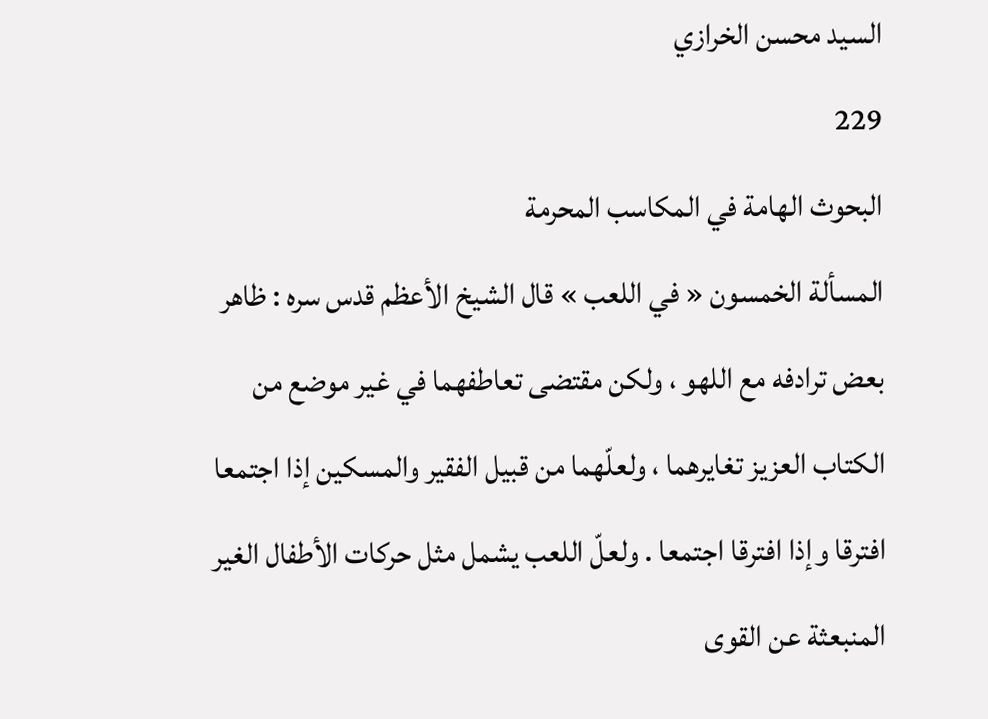السيد محسن الخرازي
229
البحوث الهامة في المكاسب المحرمة
المسألة الخمسون « في اللعب » قال الشيخ الأعظم قدس سره : ظاهر بعض ترادفه مع اللهو ، ولكن مقتضى تعاطفهما في غير موضع من الكتاب العزيز تغايرهما ، ولعلّهما من قبيل الفقير والمسكين إذا اجتمعا افترقا وإذا افترقا اجتمعا . ولعلّ اللعب يشمل مثل حركات الأطفال الغير المنبعثة عن القوى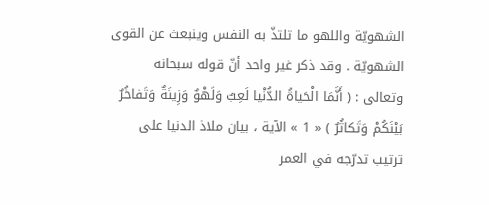الشهويّة واللهو ما تلتذّ به النفس وينبعث عن القوى الشهويّة . وقد ذكر غير واحد أنّ قوله سبحانه وتعالى : ( أَنَّمَا الْحَياةُ الدُّنْيا لَعِبٌ وَلَهْوٌ وَزِينَةٌ وَتَفاخُرٌ بَيْنَكُمْ وَتَكاثُرٌ ) « 1 » الآية ، بيان ملاذ الدنيا على ترتيب تدرّجه في العمر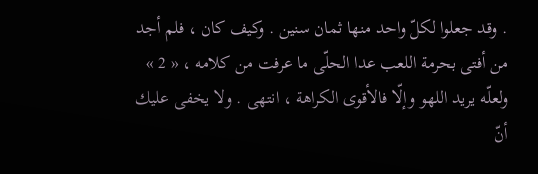. وقد جعلوا لكلّ واحد منها ثمان سنين . وكيف كان ، فلم أجد من أفتى بحرمة اللعب عدا الحلّى ما عرفت من كلامه ، « 2 » ولعلّه يريد اللهو وإلّا فالأقوى الكراهة ، انتهى . ولا يخفى عليك أنّ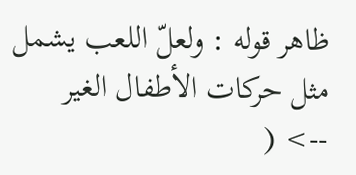ظاهر قوله : ولعلّ اللعب يشمل مثل حركات الأطفال الغير
--> (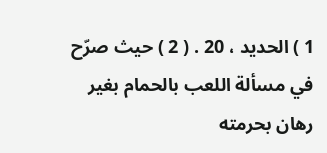1 ) الحديد ، 20 . ( 2 ) حيث صرّح في مسألة اللعب بالحمام بغير رهان بحرمته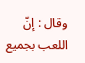وقال : إنّ اللعب بجميع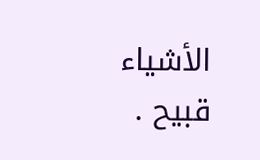الأشياء قبيح .